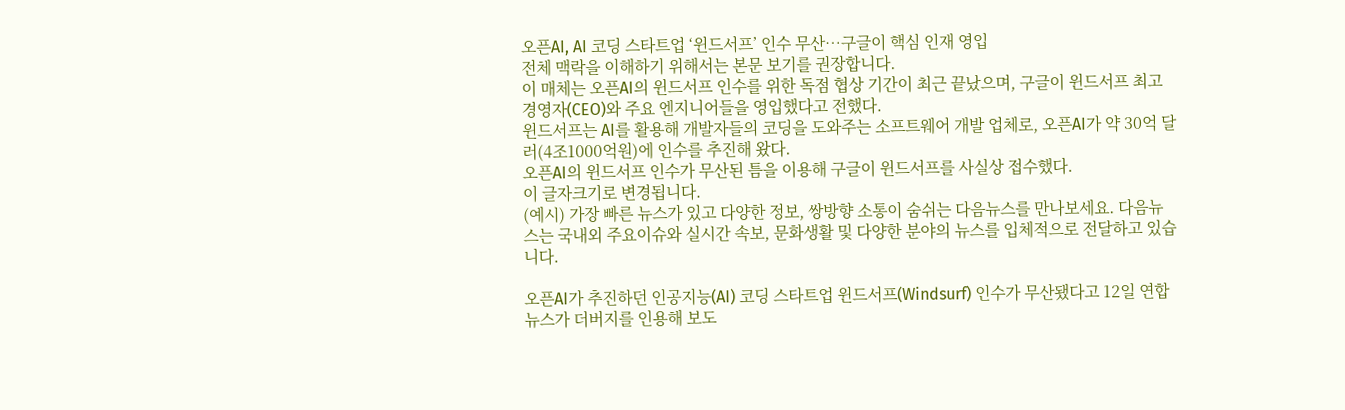오픈AI, AI 코딩 스타트업 ‘윈드서프’ 인수 무산…구글이 핵심 인재 영입
전체 맥락을 이해하기 위해서는 본문 보기를 권장합니다.
이 매체는 오픈AI의 윈드서프 인수를 위한 독점 협상 기간이 최근 끝났으며, 구글이 윈드서프 최고경영자(CEO)와 주요 엔지니어들을 영입했다고 전했다.
윈드서프는 AI를 활용해 개발자들의 코딩을 도와주는 소프트웨어 개발 업체로, 오픈AI가 약 30억 달러(4조1000억원)에 인수를 추진해 왔다.
오픈AI의 윈드서프 인수가 무산된 틈을 이용해 구글이 윈드서프를 사실상 접수했다.
이 글자크기로 변경됩니다.
(예시) 가장 빠른 뉴스가 있고 다양한 정보, 쌍방향 소통이 숨쉬는 다음뉴스를 만나보세요. 다음뉴스는 국내외 주요이슈와 실시간 속보, 문화생활 및 다양한 분야의 뉴스를 입체적으로 전달하고 있습니다.

오픈AI가 추진하던 인공지능(AI) 코딩 스타트업 윈드서프(Windsurf) 인수가 무산됐다고 12일 연합뉴스가 더버지를 인용해 보도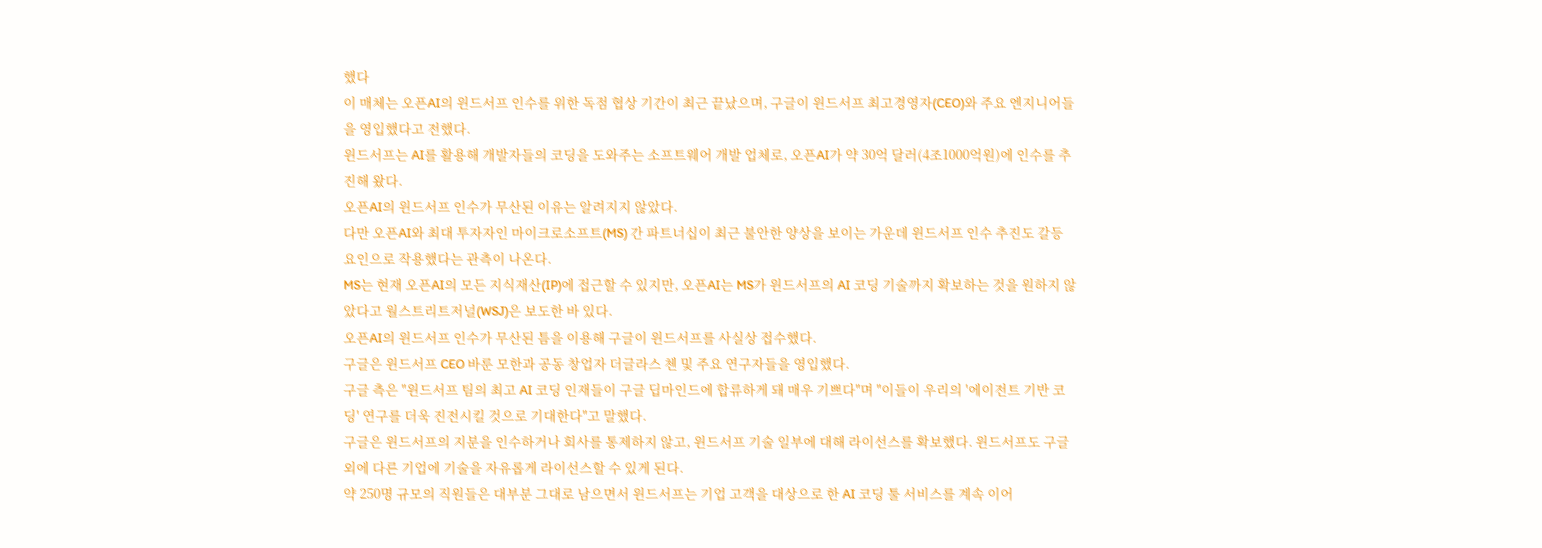했다
이 매체는 오픈AI의 윈드서프 인수를 위한 독점 협상 기간이 최근 끝났으며, 구글이 윈드서프 최고경영자(CEO)와 주요 엔지니어들을 영입했다고 전했다.
윈드서프는 AI를 활용해 개발자들의 코딩을 도와주는 소프트웨어 개발 업체로, 오픈AI가 약 30억 달러(4조1000억원)에 인수를 추진해 왔다.
오픈AI의 윈드서프 인수가 무산된 이유는 알려지지 않았다.
다만 오픈AI와 최대 투자자인 마이크로소프트(MS) 간 파트너십이 최근 불안한 양상을 보이는 가운데 윈드서프 인수 추진도 갈등 요인으로 작용했다는 관측이 나온다.
MS는 현재 오픈AI의 모든 지식재산(IP)에 접근할 수 있지만, 오픈AI는 MS가 윈드서프의 AI 코딩 기술까지 확보하는 것을 원하지 않았다고 월스트리트저널(WSJ)은 보도한 바 있다.
오픈AI의 윈드서프 인수가 무산된 틈을 이용해 구글이 윈드서프를 사실상 접수했다.
구글은 윈드서프 CEO 바룬 모한과 공동 창업자 더글라스 첸 및 주요 연구자들을 영입했다.
구글 측은 "윈드서프 팀의 최고 AI 코딩 인재들이 구글 딥마인드에 합류하게 돼 매우 기쁘다"며 "이들이 우리의 '에이전트 기반 코딩' 연구를 더욱 진전시킬 것으로 기대한다"고 말했다.
구글은 윈드서프의 지분을 인수하거나 회사를 통제하지 않고, 윈드서프 기술 일부에 대해 라이선스를 확보했다. 윈드서프도 구글 외에 다른 기업에 기술을 자유롭게 라이선스할 수 있게 된다.
약 250명 규모의 직원들은 대부분 그대로 남으면서 윈드서프는 기업 고객을 대상으로 한 AI 코딩 툴 서비스를 계속 이어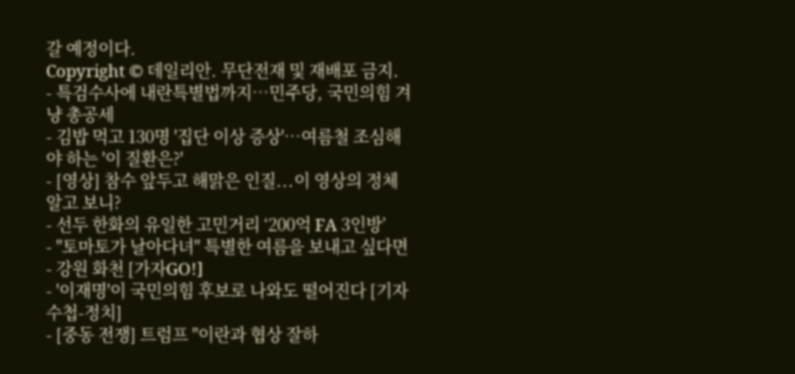갈 예정이다.
Copyright © 데일리안. 무단전재 및 재배포 금지.
- 특검수사에 내란특별법까지…민주당, 국민의힘 겨냥 총공세
- 김밥 먹고 130명 '집단 이상 증상'…여름철 조심해야 하는 '이 질환은?'
- [영상] 참수 앞두고 해맑은 인질...이 영상의 정체 알고 보니?
- 선두 한화의 유일한 고민거리 ‘200억 FA 3인방’
- "토마토가 날아다녀" 특별한 여름을 보내고 싶다면 - 강원 화천 [가자GO!]
- '이재명'이 국민의힘 후보로 나와도 떨어진다 [기자수첩-정치]
- [중동 전쟁] 트럼프 "이란과 협상 잘하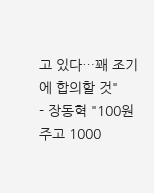고 있다…꽤 조기에 합의할 것"
- 장동혁 "100원주고 1000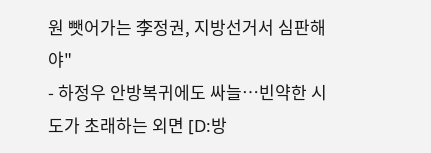원 뺏어가는 李정권, 지방선거서 심판해야"
- 하정우 안방복귀에도 싸늘…빈약한 시도가 초래하는 외면 [D:방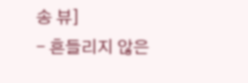송 뷰]
- 흔들리지 않은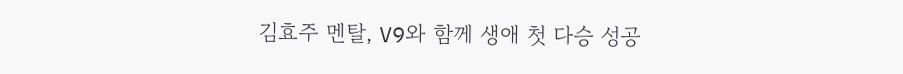김효주 멘탈, V9와 함께 생애 첫 다승 성공